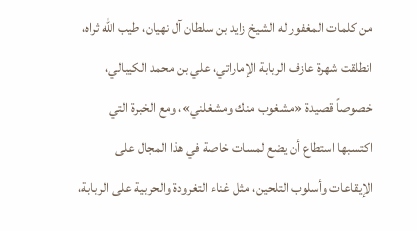من كلمات المغفور له الشيخ زايد بن سلطان آل نهيان، طيب الله ثراه، انطلقت شهرة عازف الربابة الإماراتي، علي بن محمد الكيبالي، خصوصاً قصيدة «مشغوب منك ومشغلني»، ومع الخبرة التي اكتسبها استطاع أن يضع لمسات خاصة في هذا المجال على الإيقاعات وأسلوب التلحين، مثل غناء التغرودة والحربية على الربابة،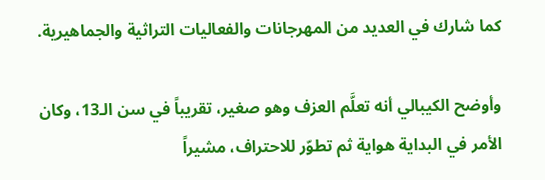كما شارك في العديد من المهرجانات والفعاليات التراثية والجماهيرية.

وأوضح الكيبالي أنه تعلَّم العزف وهو صغير، تقريباً في سن الـ13، وكان الأمر في البداية هواية ثم تطوّر للاحتراف، مشيراً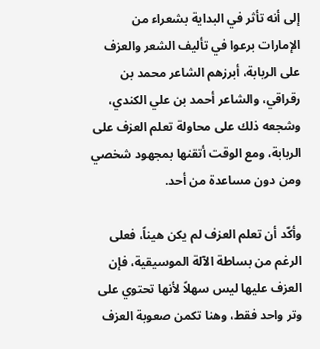إلى أنه تأثر في البداية بشعراء من الإمارات برعوا في تأليف الشعر والعزف على الربابة، أبرزهم الشاعر محمد بن رقراقي، والشاعر أحمد بن علي الكندي، وشجعه ذلك على محاولة تعلم العزف على الربابة، ومع الوقت أتقنها بمجهود شخصي ومن دون مساعدة من أحد.

وأكّد أن تعلم العزف لم يكن هيناً، فعلى الرغم من بساطة الآلة الموسيقية، فإن العزف عليها ليس سهلاً لأنها تحتوي على وتر واحد فقط، وهنا تكمن صعوبة العزف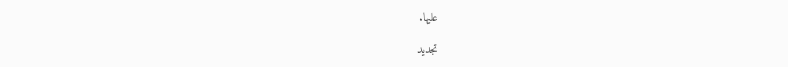عليها.

تجديد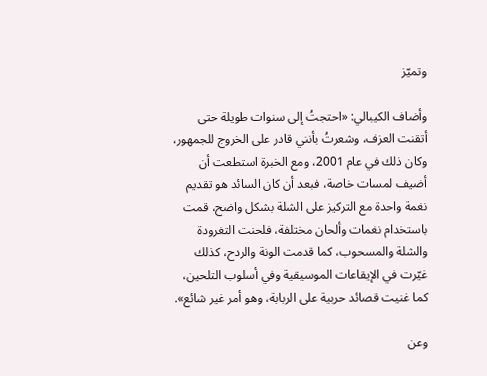وتميّز

وأضاف الكيبالي: «احتجتُ إلى سنوات طويلة حتى أتقنت العزف، وشعرتُ بأنني قادر على الخروج للجمهور، وكان ذلك في عام 2001، ومع الخبرة استطعت أن أضيف لمسات خاصة، فبعد أن كان السائد هو تقديم نغمة واحدة مع التركيز على الشلة بشكل واضح، قمت باستخدام نغمات وألحان مختلفة، فلحنت التغرودة والشلة والمسحوب، كما قدمت الونة والردح، كذلك غيّرت في الإيقاعات الموسيقية وفي أسلوب التلحين، كما غنيت قصائد حربية على الربابة، وهو أمر غير شائع».

وعن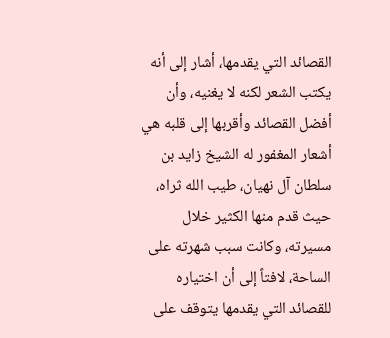القصائد التي يقدمها، أشار إلى أنه يكتب الشعر لكنه لا يغنيه، وأن أفضل القصائد وأقربها إلى قلبه هي أشعار المغفور له الشيخ زايد بن سلطان آل نهيان، طيب الله ثراه، حيث قدم منها الكثير خلال مسيرته، وكانت سبب شهرته على الساحة، لافتاً إلى أن اختياره للقصائد التي يقدمها يتوقف على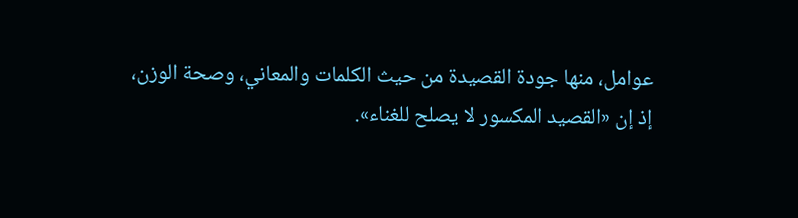عوامل، منها جودة القصيدة من حيث الكلمات والمعاني، وصحة الوزن، إذ إن «القصيد المكسور لا يصلح للغناء».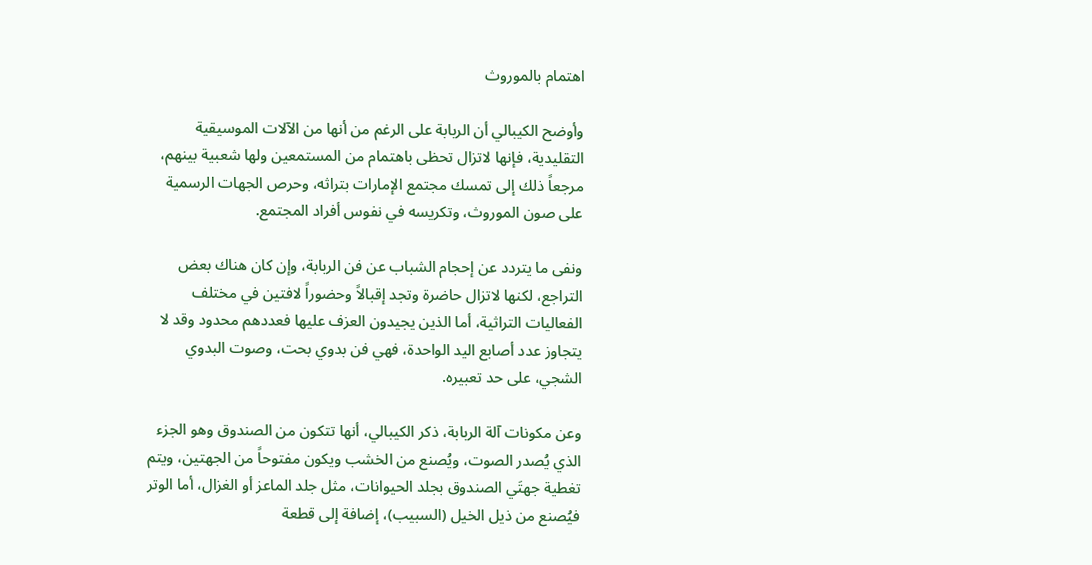اهتمام بالموروث

وأوضح الكيبالي أن الربابة على الرغم من أنها من الآلات الموسيقية التقليدية، فإنها لاتزال تحظى باهتمام من المستمعين ولها شعبية بينهم، مرجعاً ذلك إلى تمسك مجتمع الإمارات بتراثه، وحرص الجهات الرسمية على صون الموروث، وتكريسه في نفوس أفراد المجتمع.

ونفى ما يتردد عن إحجام الشباب عن فن الربابة، وإن كان هناك بعض التراجع، لكنها لاتزال حاضرة وتجد إقبالاً وحضوراً لافتين في مختلف الفعاليات التراثية، أما الذين يجيدون العزف عليها فعددهم محدود وقد لا يتجاوز عدد أصابع اليد الواحدة، فهي فن بدوي بحت، وصوت البدوي الشجي، على حد تعبيره.

وعن مكونات آلة الربابة، ذكر الكيبالي، أنها تتكون من الصندوق وهو الجزء الذي يُصدر الصوت، ويُصنع من الخشب ويكون مفتوحاً من الجهتين، ويتم تغطية جهتَي الصندوق بجلد الحيوانات، مثل جلد الماعز أو الغزال، أما الوتر فيُصنع من ذيل الخيل (السبيب)، إضافة إلى قطعة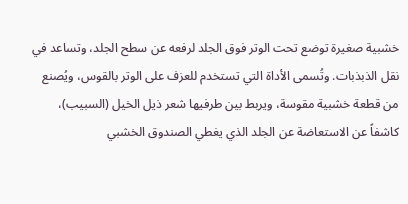خشبية صغيرة توضع تحت الوتر فوق الجلد لرفعه عن سطح الجلد، وتساعد في نقل الذبذبات. وتُسمى الأداة التي تستخدم للعزف على الوتر بالقوس، ويُصنع من قطعة خشبية مقوسة، ويربط بين طرفيها شعر ذيل الخيل (السبيب)، كاشفاً عن الاستعاضة عن الجلد الذي يغطي الصندوق الخشبي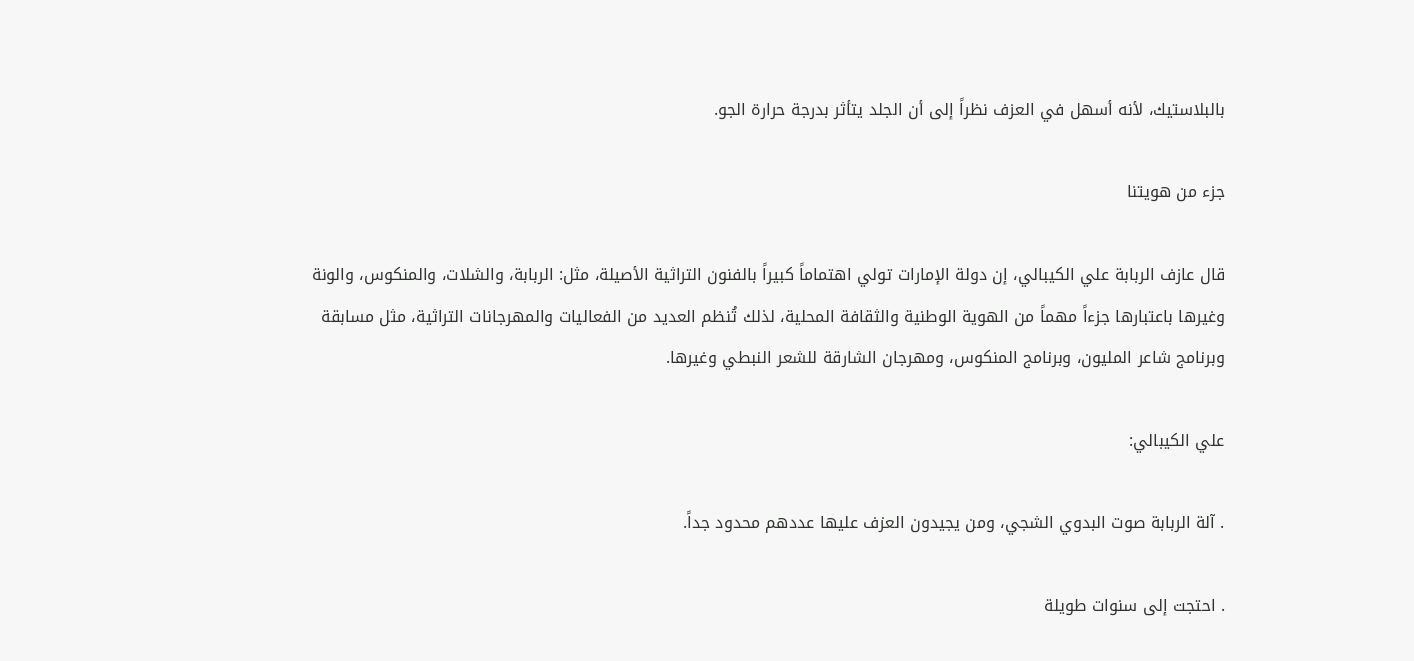بالبلاستيك، لأنه أسهل في العزف نظراً إلى أن الجلد يتأثر بدرجة حرارة الجو.

جزء من هويتنا

قال عازف الربابة علي الكيبالي، إن دولة الإمارات تولي اهتماماً كبيراً بالفنون التراثية الأصيلة، مثل: الربابة، والشلات، والمنكوس، والونة وغيرها باعتبارها جزءاً مهماً من الهوية الوطنية والثقافة المحلية، لذلك تُنظم العديد من الفعاليات والمهرجانات التراثية، مثل مسابقة وبرنامج شاعر المليون، وبرنامج المنكوس، ومهرجان الشارقة للشعر النبطي وغيرها.

علي الكيبالي:

. آلة الربابة صوت البدوي الشجي، ومن يجيدون العزف عليها عددهم محدود جداً.

. احتجت إلى سنوات طويلة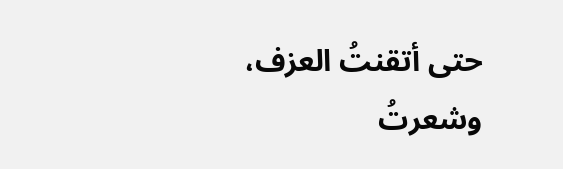حتى أتقنتُ العزف، وشعرتُ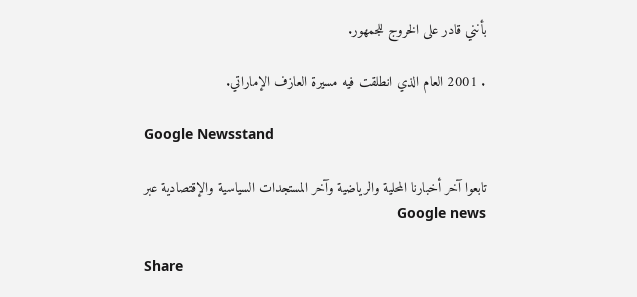بأنني قادر على الخروج للجمهور.

. 2001 العام الذي انطلقت فيه مسيرة العازف الإماراتي.

Google Newsstand

تابعوا آخر أخبارنا المحلية والرياضية وآخر المستجدات السياسية والإقتصادية عبر Google news

Share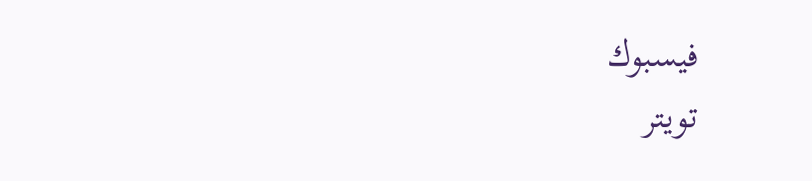فيسبوك
تويتر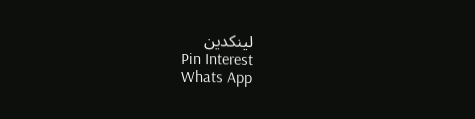لينكدين
Pin Interest
Whats App